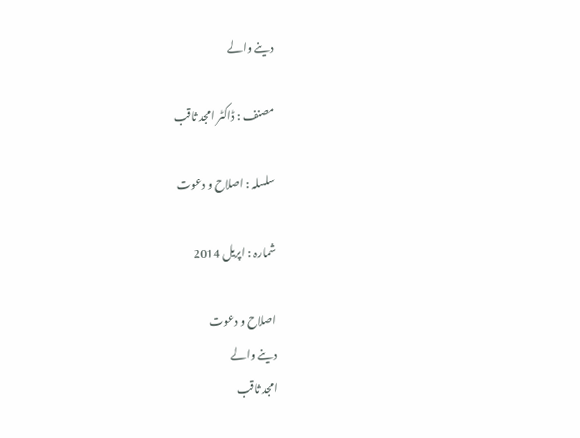دینے والے

مصنف : ڈاکٹر امجد ثاقب

سلسلہ : اصلاح و دعوت

شمارہ : اپریل 2014

اصلاح و دعوت
دینے والے
امجد ثاقب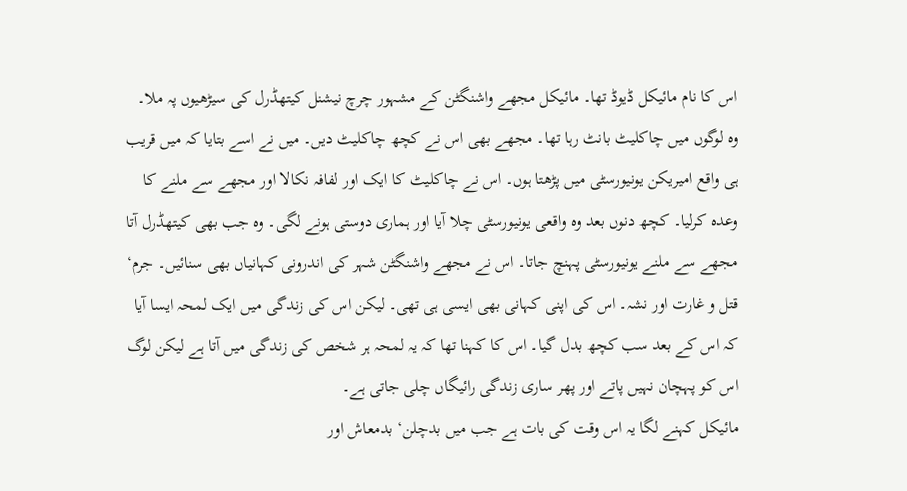اس کا نام مائیکل ڈیوڈ تھا۔ مائیکل مجھے واشنگٹن کے مشہور چرچ نیشنل کیتھڈرل کی سیڑھیوں پہ ملا۔ وہ لوگوں میں چاکلیٹ بانٹ رہا تھا۔ مجھے بھی اس نے کچھ چاکلیٹ دیں۔ میں نے اسے بتایا کہ میں قریب ہی واقع امیریکن یونیورسٹی میں پڑھتا ہوں۔ اس نے چاکلیٹ کا ایک اور لفافہ نکالا اور مجھے سے ملنے کا وعدہ کرلیا۔ کچھ دنوں بعد وہ واقعی یونیورسٹی چلا آیا اور ہماری دوستی ہونے لگی۔ وہ جب بھی کیتھڈرل آتا مجھے سے ملنے یونیورسٹی پہنچ جاتا۔ اس نے مجھے واشنگٹن شہر کی اندرونی کہانیاں بھی سنائیں۔ جرم‘ قتل و غارت اور نشہ۔ اس کی اپنی کہانی بھی ایسی ہی تھی۔ لیکن اس کی زندگی میں ایک لمحہ ایسا آیا کہ اس کے بعد سب کچھ بدل گیا۔ اس کا کہنا تھا کہ یہ لمحہ ہر شخص کی زندگی میں آتا ہے لیکن لوگ اس کو پہچان نہیں پاتے اور پھر ساری زندگی رائیگاں چلی جاتی ہے۔
مائیکل کہنے لگا یہ اس وقت کی بات ہے جب میں بدچلن‘ بدمعاش اور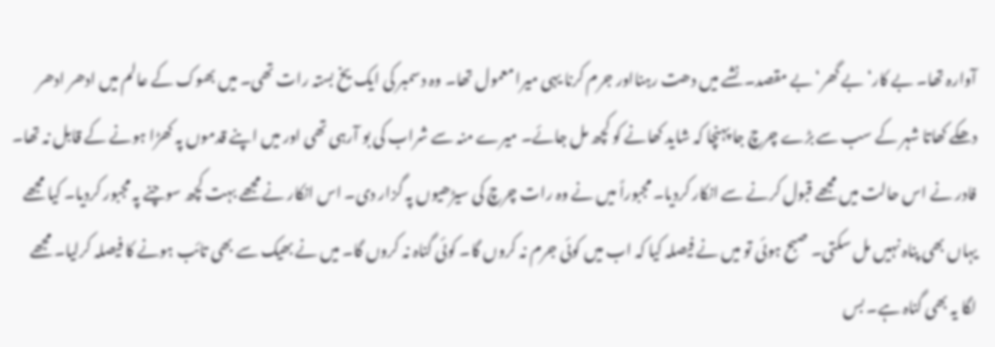آوارہ تھا۔ بے کار‘ بے گھر‘ بے مقصد۔نشے میں دھت رہنااور جرم کرنا یہی میرا معمول تھا۔ وہ دسمبر کی ایک یخ بستہ رات تھی۔ میں بھوک کے عالم میں ادھر ادھر دھکے کھاتا شہر کے سب سے بڑے چرچ جا پہنچا کہ شاید کھانے کو کچھ مل جائے۔ میرے منہ سے شراب کی بو آرہی تھی اور میں اپنے قدموں پہ کھڑا ہونے کے قابل نہ تھا۔ فادر نے اس حالت میں مجھے قبول کرنے سے انکار کردیا۔ مجبوراً میں نے وہ رات چرچ کی سیڑھیوں پہ گزار دی۔ اس انکار نے مجھے بہت کچھ سوچنے پہ مجبور کردیا۔ کیا مجھے یہاں بھی پناہ نہیں مل سکتی۔ صبح ہوئی تو میں نے فیصلہ کیا کہ اب میں کوئی جرم نہ کروں گا۔ کوئی گناہ نہ کروں گا۔ میں نے بھیک سے بھی تائب ہونے کا فیصلہ کرلیا۔ مجھے لگا یہ بھی گناہ ہے۔ بس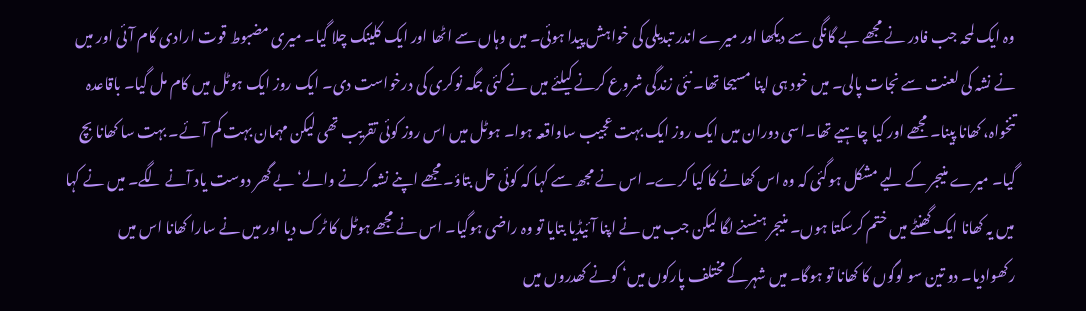وہ ایک لمحہ جب فادر نے مجھے بے گانگی سے دیکھا اور میرے اندر تبدیلی کی خواہش پیدا ہوئی۔ میں وہاں سے اٹھا اور ایک کلینک چلا گیا۔ میری مضبوط قوت ارادی کام آئی اور میں نے نشہ کی لعنت سے نجات پالی۔ میں خود ہی اپنا مسیحا تھا۔ نئی زندگی شروع کرنے کیلئے میں نے کئی جگہ نوکری کی درخواست دی۔ ایک روز ایک ہوٹل میں کام مل گیا۔ باقاعدہ تنخواہ، کھانا پینا۔ مجھے اور کیا چاہیے تھا۔اسی دوران میں ایک روز ایک بہت عجیب ساواقعہ ہوا۔ ہوٹل میں اس روز کوئی تقریب تھی لیکن مہمان بہت کم آئے۔ بہت سا کھانا بچ گیا۔ میرے منیجر کے لیے مشکل ہوگئی کہ وہ اس کھانے کا کیا کرے۔ اس نے مجھ سے کہا کہ کوئی حل بتاؤ۔ مجھے اپنے نشہ کرنے والے‘ بے گھر دوست یاد آنے لگے۔ میں نے کہا میں یہ کھانا ایک گھنٹے میں ختم کرسکتا ہوں۔ منیجر ہنسنے لگا لیکن جب میں نے اپنا آئیڈیا بتایا تو وہ راضی ہوگیا۔ اس نے مجھے ہوٹل کا ٹرک دیا اور میں نے سارا کھانا اس میں رکھوادیا۔ دو تین سو لوگوں کا کھانا تو ہوگا۔ میں شہرکے مختلف پارکوں میں‘ کونے کھدروں میں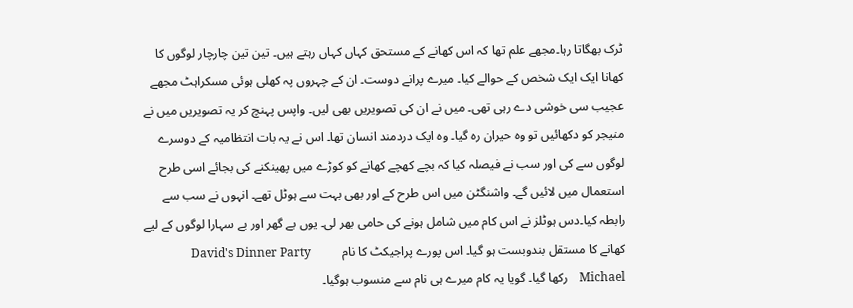ٹرک بھگاتا رہا۔مجھے علم تھا کہ اس کھانے کے مستحق کہاں کہاں رہتے ہیں۔ تین تین چارچار لوگوں کا کھانا ایک ایک شخص کے حوالے کیا۔ میرے پرانے دوست۔ ان کے چہروں پہ کھلی ہوئی مسکراہٹ مجھے عجیب سی خوشی دے رہی تھی۔ میں نے ان کی تصویریں بھی لیں۔ واپس پہنچ کر یہ تصویریں میں نے منیجر کو دکھائیں تو وہ حیران رہ گیا۔ وہ ایک دردمند انسان تھا۔ اس نے یہ بات انتظامیہ کے دوسرے لوگوں سے کی اور سب نے فیصلہ کیا کہ بچے کھچے کھانے کو کوڑے میں پھینکنے کی بجائے اسی طرح استعمال میں لائیں گے۔ واشنگٹن میں اس طرح کے اور بھی بہت سے ہوٹل تھے۔ انہوں نے سب سے رابطہ کیا۔دس ہوٹلز نے اس کام میں شامل ہونے کی حامی بھر لی۔ یوں بے گھر اور بے سہارا لوگوں کے لیے کھانے کا مستقل بندوبست ہو گیا۔ اس پورے پراجیکٹ کا نام          David's Dinner Party Michael    رکھا گیا۔ گویا یہ کام میرے ہی نام سے منسوب ہوگیا۔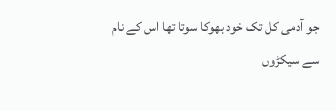جو آدمی کل تک خود بھوکا سوتا تھا اس کے نام سے سیکڑوں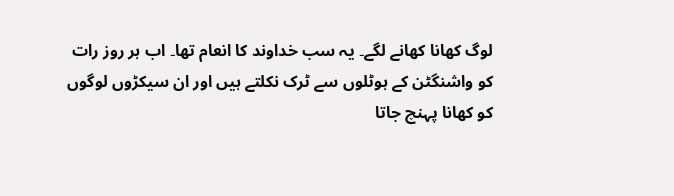لوگ کھانا کھانے لگے۔ یہ سب خداوند کا انعام تھا۔ اب ہر روز رات کو واشنگٹن کے ہوٹلوں سے ٹرک نکلتے ہیں اور ان سیکڑوں لوگوں کو کھانا پہنچ جاتا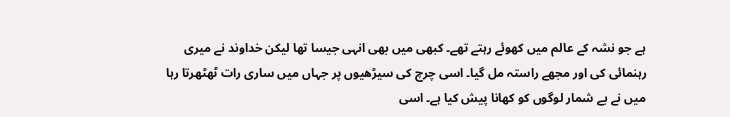ہے جو نشہ کے عالم میں کھوئے رہتے تھے۔ کبھی میں بھی انہی جیسا تھا لیکن خداوند نے میری رہنمائی کی اور مجھے راستہ مل گیا۔ اسی چرچ کی سیڑھیوں پر جہاں میں ساری رات ٹھٹھرتا رہا میں نے بے شمار لوگوں کو کھانا پیش کیا ہے۔ اسی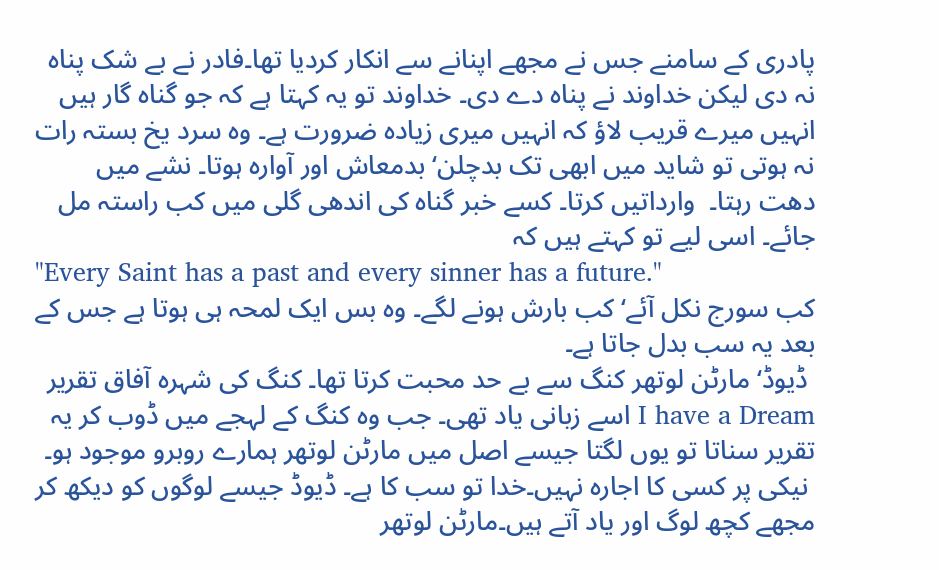پادری کے سامنے جس نے مجھے اپنانے سے انکار کردیا تھا۔فادر نے بے شک پناہ نہ دی لیکن خداوند نے پناہ دے دی۔ خداوند تو یہ کہتا ہے کہ جو گناہ گار ہیں انہیں میرے قریب لاؤ کہ انہیں میری زیادہ ضرورت ہے۔ وہ سرد یخ بستہ رات نہ ہوتی تو شاید میں ابھی تک بدچلن‘ بدمعاش اور آوارہ ہوتا۔ نشے میں دھت رہتا۔  وارداتیں کرتا۔ کسے خبر گناہ کی اندھی گلی میں کب راستہ مل جائے۔ اسی لیے تو کہتے ہیں کہ
"Every Saint has a past and every sinner has a future."
کب سورج نکل آئے‘ کب بارش ہونے لگے۔ وہ بس ایک لمحہ ہی ہوتا ہے جس کے بعد یہ سب بدل جاتا ہے۔
 ڈیوڈ‘ مارٹن لوتھر کنگ سے بے حد محبت کرتا تھا۔ کنگ کی شہرہ آفاق تقریر I have a Dream اسے زبانی یاد تھی۔ جب وہ کنگ کے لہجے میں ڈوب کر یہ تقریر سناتا تو یوں لگتا جیسے اصل میں مارٹن لوتھر ہمارے روبرو موجود ہو۔
 نیکی پر کسی کا اجارہ نہیں۔خدا تو سب کا ہے۔ ڈیوڈ جیسے لوگوں کو دیکھ کر مجھے کچھ لوگ اور یاد آتے ہیں۔مارٹن لوتھر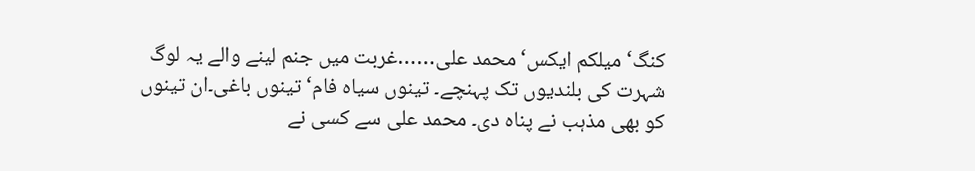کنگ‘ میلکم ایکس‘محمد علی……غربت میں جنم لینے والے یہ لوگ شہرت کی بلندیوں تک پہنچے۔ تینوں سیاہ فام‘ تینوں باغی۔ان تینوں کو بھی مذہب نے پناہ دی۔ محمد علی سے کسی نے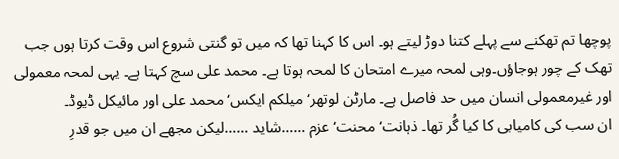پوچھا تم تھکنے سے پہلے کتنا دوڑ لیتے ہو۔ اس کا کہنا تھا کہ میں تو گنتی شروع اس وقت کرتا ہوں جب تھک کے چور ہوجاؤں۔وہی لمحہ میرے امتحان کا لمحہ ہوتا ہے۔ محمد علی سچ کہتا ہے۔ یہی لمحہ معمولی اور غیرمعمولی انسان میں حد فاصل ہے۔ مارٹن لوتھر‘ میلکم ایکس‘ محمد علی اور مائیکل ڈیوڈ۔
ان سب کی کامیابی کا کیا گُر تھا۔ ذہانت‘ محنت‘ عزم ……شاید ……لیکن مجھے ان میں جو قدرِ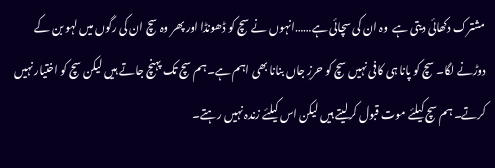مشترک دکھائی دیتی ہے  وہ ان کی سچائی ہے……انہوں نے سچ کو ڈھونڈا اور پھر وہ سچ ان کی رگوں میں لہو بن کے دوڑنے لگا۔ سچ کو پانا ہی کافی نہیں سچ کو حرزِ جاں بنانا بھی اہم ہے۔ہم سچ تک پہنچ جاتے ہیں لیکن سچ کو اختیار نہیں کرتے۔ ہم سچ کیلئے موت قبول کرلیتے ہیں لیکن اس کیلئے زندہ نہیں رہتے۔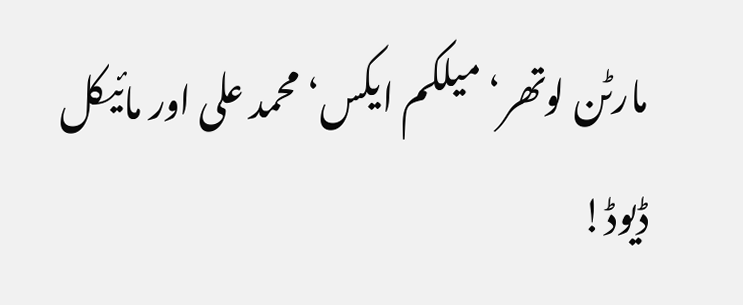مارٹن لوتھر‘ میلکم ایکس‘ محمد علی اور مائیکل ڈیوڈ!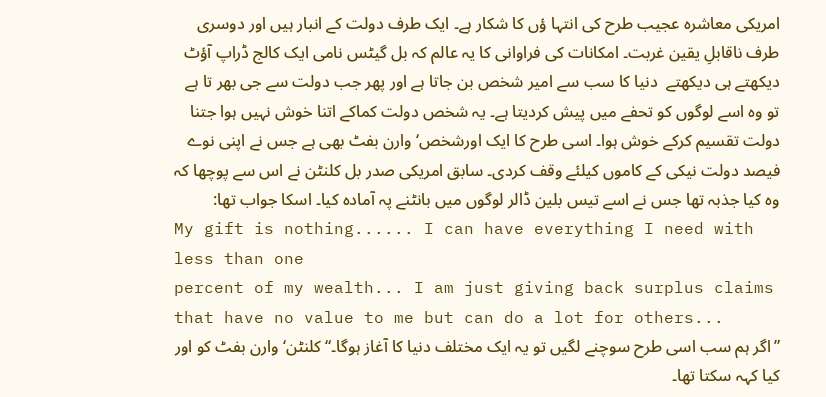امریکی معاشرہ عجیب طرح کی انتہا ؤں کا شکار ہے۔ ایک طرف دولت کے انبار ہیں اور دوسری طرف ناقابلِ یقین غربت۔ امکانات کی فراوانی کا یہ عالم کہ بل گیٹس نامی ایک کالج ڈراپ آؤٹ دیکھتے ہی دیکھتے  دنیا کا سب سے امیر شخص بن جاتا ہے اور پھر جب دولت سے جی بھر تا ہے تو وہ اسے لوگوں کو تحفے میں پیش کردیتا ہے۔ یہ شخص دولت کماکے اتنا خوش نہیں ہوا جتنا دولت تقسیم کرکے خوش ہوا۔ اسی طرح کا ایک اورشخص‘ وارن بفٹ بھی ہے جس نے اپنی نوے فیصد دولت نیکی کے کاموں کیلئے وقف کردی۔ سابق امریکی صدر بل کلنٹن نے اس سے پوچھا کہ وہ کیا جذبہ تھا جس نے اسے تیس بلین ڈالر لوگوں میں بانٹنے پہ آمادہ کیا۔ اسکا جواب تھا:
My gift is nothing...... I can have everything I need with less than one
percent of my wealth... I am just giving back surplus claims that have no value to me but can do a lot for others...
”اگر ہم سب اسی طرح سوچنے لگیں تو یہ ایک مختلف دنیا کا آغاز ہوگا۔“ کلنٹن‘ وارن بفٹ کو اور کیا کہہ سکتا تھا۔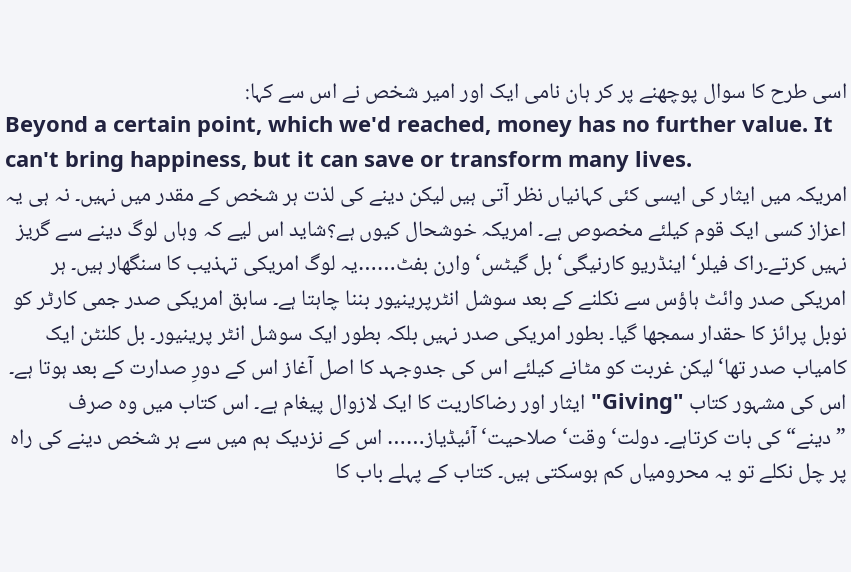اسی طرح کا سوال پوچھنے پر کر ہان نامی ایک اور امیر شخص نے اس سے کہا:
Beyond a certain point, which we'd reached, money has no further value. It can't bring happiness, but it can save or transform many lives.
امریکہ میں ایثار کی ایسی کئی کہانیاں نظر آتی ہیں لیکن دینے کی لذت ہر شخص کے مقدر میں نہیں۔ نہ ہی یہ اعزاز کسی ایک قوم کیلئے مخصوص ہے۔ امریکہ خوشحال کیوں ہے؟شاید اس لیے کہ وہاں لوگ دینے سے گریز نہیں کرتے۔راک فیلر‘ اینڈریو کارنیگی‘ بل گیٹس‘ وارن بفٹ……یہ لوگ امریکی تہذیب کا سنگھار ہیں۔ ہر امریکی صدر وائٹ ہاؤس سے نکلنے کے بعد سوشل انٹرپرینیور بننا چاہتا ہے۔ سابق امریکی صدر جمی کارٹر کو نوبل پرائز کا حقدار سمجھا گیا۔ بطور امریکی صدر نہیں بلکہ بطور ایک سوشل انٹر پرینیور۔ بل کلنٹن ایک کامیاب صدر تھا‘لیکن غربت کو مٹانے کیلئے اس کی جدوجہد کا اصل آغاز اس کے دورِ صدارت کے بعد ہوتا ہے۔ اس کی مشہور کتاب "Giving" ایثار اور رضاکاریت کا ایک لازوال پیغام ہے۔ اس کتاب میں وہ صرف ”دینے“کی بات کرتاہے۔ دولت‘ وقت‘ صلاحیت‘ آئیڈیاز…… اس کے نزدیک ہم میں سے ہر شخص دینے کی راہ پر چل نکلے تو یہ محرومیاں کم ہوسکتی ہیں۔ کتاب کے پہلے باب کا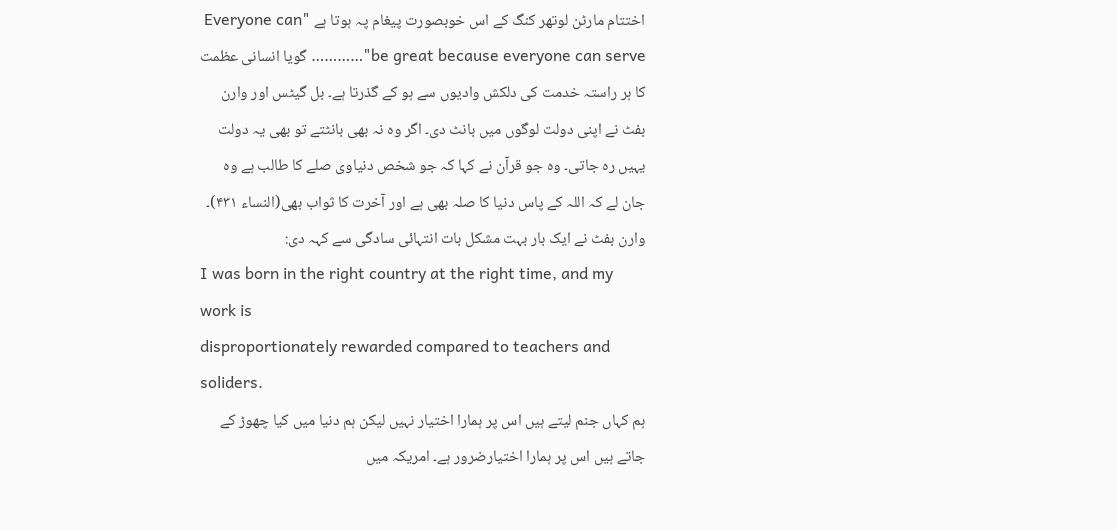اختتام مارٹن لوتھر کنگ کے اس خوبصورت پیغام پہ ہوتا ہے "Everyone can be great because everyone can serve"………… گویا انسانی عظمت کا ہر راستہ خدمت کی دلکش وادیوں سے ہو کے گذرتا ہے۔ بل گیٹس اور وارن بفٹ نے اپنی دولت لوگوں میں بانٹ دی۔ اگر وہ نہ بھی بانٹتے تو بھی یہ دولت یہیں رہ جاتی۔ وہ جو قرآن نے کہا کہ جو شخص دنیاوی صلے کا طالب ہے وہ جان لے کہ اللہ کے پاس دنیا کا صلہ بھی ہے اور آخرت کا ثواب بھی(النساء ۴۳۱)۔ وارن بفٹ نے ایک بار بہت مشکل بات انتہائی سادگی سے کہہ دی:
I was born in the right country at the right time, and my work is
disproportionately rewarded compared to teachers and soliders.
ہم کہاں جنم لیتے ہیں اس پر ہمارا اختیار نہیں لیکن ہم دنیا میں کیا چھوڑ کے جاتے ہیں اس پر ہمارا اختیارضرور ہے۔ امریکہ میں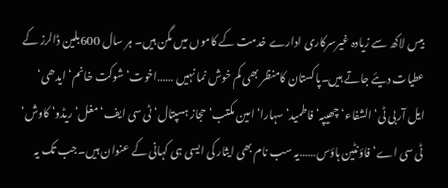بیس لاکھ سے زیادہ غیرسرکاری ادارے خدمت کے کاموں میں مگن ہیں۔ ہر سال 600بلین ڈالرز کے عطیات دیئے جاتے ہیں۔پاکستان کامنظر بھی کم خوش نما نہیں ……اخوت‘ شوکت خانم‘ ایدھی‘ ایل آربی ٹی‘ الشفاء‘ چھیپہ‘ فاطمید‘سہارا‘ امین مکتب‘ حجاز ہسپتال‘ ٹی سی ایف‘ مغل‘ ریڈو‘ کاوش‘ ٹی سی اے‘ فاؤنٹین ہاؤس……یہ سب نام بھی ایثار کی ایسی ہی کہانی کے عنوان ہیں۔جب تک یہ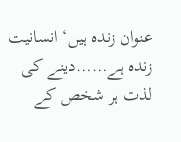عنوان زندہ ہیں‘ انسانیت زندہ ہے……دینے کی لذت ہر شخص کے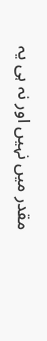مقدر میں نہیں اور نہ ہی یہ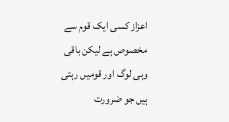اعزاز کسی ایک قوم سے مخصوص ہے لیکن باقی وہی لوگ اور قومیں رہتی ہیں جو ضرورت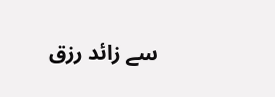سے زائد رزق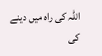اللہ کی راہ میں دینے کی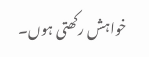خواہش رکھتی ہوں۔